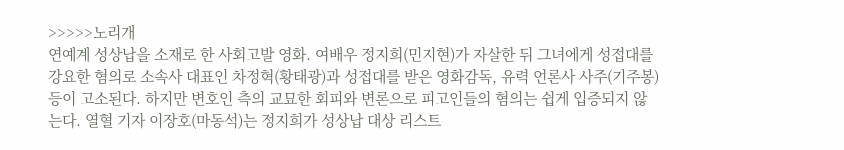>>>>>노리개
연예계 성상납을 소재로 한 사회고발 영화. 여배우 정지희(민지현)가 자살한 뒤 그녀에게 성접대를 강요한 혐의로 소속사 대표인 차정혁(황태광)과 성접대를 받은 영화감독, 유력 언론사 사주(기주봉) 등이 고소된다. 하지만 변호인 측의 교묘한 회피와 변론으로 피고인들의 혐의는 쉽게 입증되지 않는다. 열혈 기자 이장호(마동석)는 정지희가 성상납 대상 리스트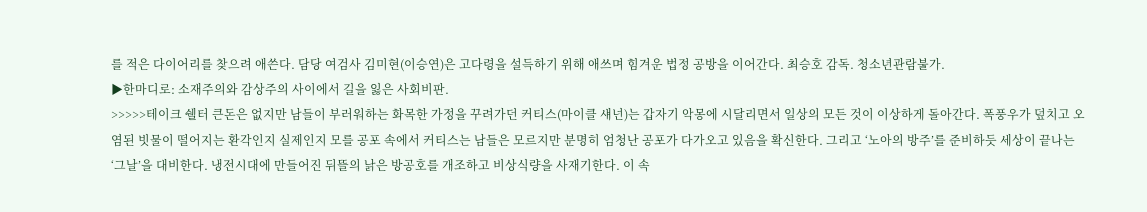를 적은 다이어리를 찾으려 애쓴다. 담당 여검사 김미현(이승연)은 고다령을 설득하기 위해 애쓰며 힘겨운 법정 공방을 이어간다. 최승호 감독. 청소년관람불가.
▶한마디로: 소재주의와 감상주의 사이에서 길을 잃은 사회비판.
>>>>>테이크 쉘터 큰돈은 없지만 남들이 부러워하는 화목한 가정을 꾸려가던 커티스(마이클 섀넌)는 갑자기 악몽에 시달리면서 일상의 모든 것이 이상하게 돌아간다. 폭풍우가 덮치고 오염된 빗물이 떨어지는 환각인지 실제인지 모를 공포 속에서 커티스는 남들은 모르지만 분명히 엄청난 공포가 다가오고 있음을 확신한다. 그리고 ‘노아의 방주’를 준비하듯 세상이 끝나는 ‘그날’을 대비한다. 냉전시대에 만들어진 뒤뜰의 낡은 방공호를 개조하고 비상식량을 사재기한다. 이 속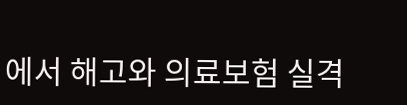에서 해고와 의료보험 실격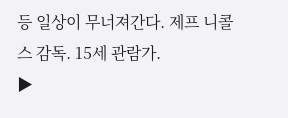등 일상이 무너져간다. 제프 니콜스 감독. 15세 관람가.
▶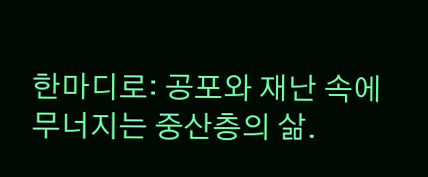한마디로: 공포와 재난 속에 무너지는 중산층의 삶.